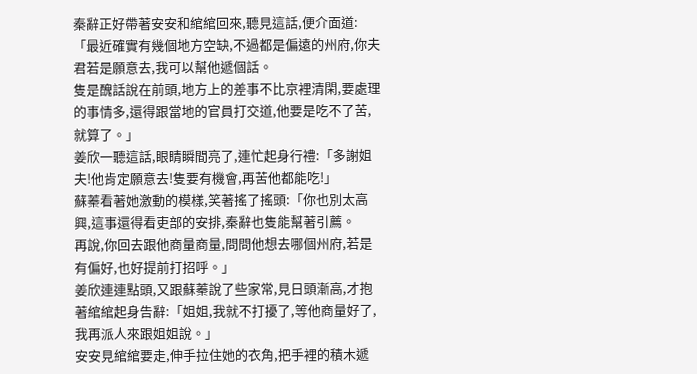秦辭正好帶著安安和綰綰回來,聽見這話,便介面道:「最近確實有幾個地方空缺,不過都是偏遠的州府,你夫君若是願意去,我可以幫他遞個話。
隻是醜話說在前頭,地方上的差事不比京裡清閑,要處理的事情多,還得跟當地的官員打交道,他要是吃不了苦,就算了。」
姜欣一聽這話,眼睛瞬間亮了,連忙起身行禮:「多謝姐夫!他肯定願意去!隻要有機會,再苦他都能吃!」
蘇蓁看著她激動的模樣,笑著搖了搖頭:「你也別太高興,這事還得看吏部的安排,秦辭也隻能幫著引薦。
再說,你回去跟他商量商量,問問他想去哪個州府,若是有偏好,也好提前打招呼。」
姜欣連連點頭,又跟蘇蓁說了些家常,見日頭漸高,才抱著綰綰起身告辭:「姐姐,我就不打擾了,等他商量好了,我再派人來跟姐姐說。」
安安見綰綰要走,伸手拉住她的衣角,把手裡的積木遞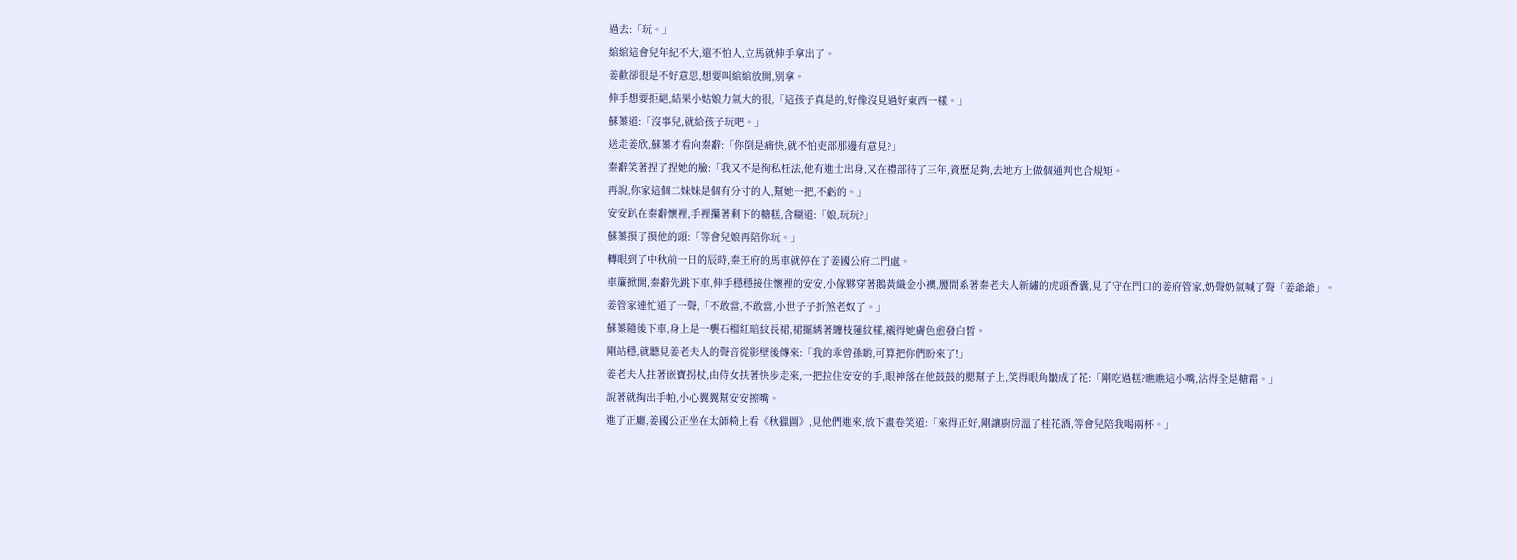過去:「玩。」
綰綰這會兒年紀不大,還不怕人,立馬就伸手拿出了。
姜歡卻很是不好意思,想要叫綰綰放開,別拿。
伸手想要拒絕,結果小姑娘力氣大的很,「這孩子真是的,好像沒見過好東西一樣。」
蘇蓁道:「沒事兒,就給孩子玩吧。」
送走姜欣,蘇蓁才看向秦辭:「你倒是痛快,就不怕吏部那邊有意見?」
秦辭笑著捏了捏她的臉:「我又不是徇私枉法,他有進士出身,又在禮部待了三年,資歷足夠,去地方上做個通判也合規矩。
再說,你家這個二妹妹是個有分寸的人,幫她一把,不虧的。」
安安趴在秦辭懷裡,手裡攥著剩下的糖糕,含糊道:「娘,玩玩?」
蘇蓁摸了摸他的頭:「等會兒娘再陪你玩。」
轉眼到了中秋前一日的辰時,秦王府的馬車就停在了姜國公府二門處。
車簾掀開,秦辭先跳下車,伸手穩穩接住懷裡的安安,小傢夥穿著鵝黃織金小襖,腰間系著秦老夫人新繡的虎頭香囊,見了守在門口的姜府管家,奶聲奶氣喊了聲「姜爺爺」。
姜管家連忙道了一聲,「不敢當,不敢當,小世子子折煞老奴了。」
蘇蓁隨後下車,身上是一襲石榴紅暗紋長裙,裙擺綉著纏枝蓮紋樣,襯得她膚色愈發白皙。
剛站穩,就聽見姜老夫人的聲音從影壁後傳來:「我的乖曾孫喲,可算把你們盼來了!」
姜老夫人拄著嵌寶拐杖,由侍女扶著快步走來,一把拉住安安的手,眼神落在他鼓鼓的腮幫子上,笑得眼角皺成了花:「剛吃過糕?瞧瞧這小嘴,沾得全是糖霜。」
說著就掏出手帕,小心翼翼幫安安擦嘴。
進了正廳,姜國公正坐在太師椅上看《秋獵圖》,見他們進來,放下畫卷笑道:「來得正好,剛讓廚房溫了桂花酒,等會兒陪我喝兩杯。」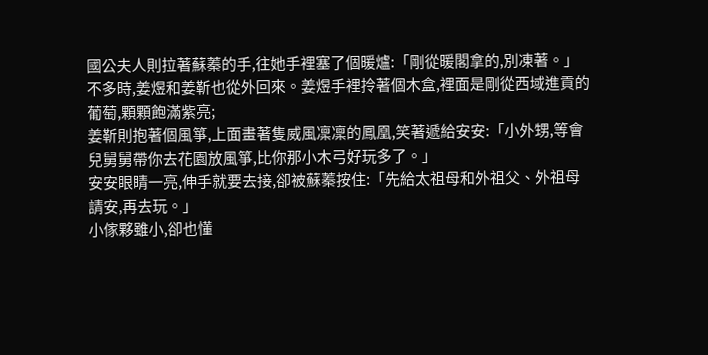國公夫人則拉著蘇蓁的手,往她手裡塞了個暖爐:「剛從暖閣拿的,別凍著。」
不多時,姜煜和姜靳也從外回來。姜煜手裡拎著個木盒,裡面是剛從西域進貢的葡萄,顆顆飽滿紫亮;
姜靳則抱著個風箏,上面畫著隻威風凜凜的鳳凰,笑著遞給安安:「小外甥,等會兒舅舅帶你去花園放風箏,比你那小木弓好玩多了。」
安安眼睛一亮,伸手就要去接,卻被蘇蓁按住:「先給太祖母和外祖父、外祖母請安,再去玩。」
小傢夥雖小,卻也懂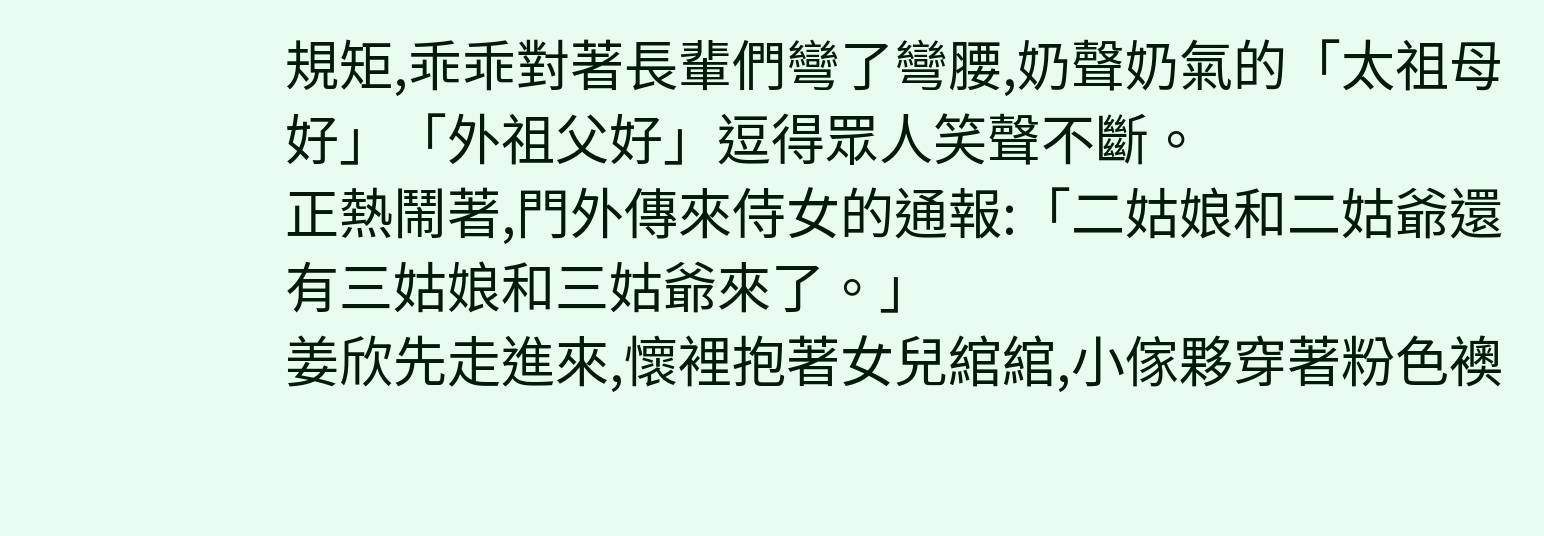規矩,乖乖對著長輩們彎了彎腰,奶聲奶氣的「太祖母好」「外祖父好」逗得眾人笑聲不斷。
正熱鬧著,門外傳來侍女的通報:「二姑娘和二姑爺還有三姑娘和三姑爺來了。」
姜欣先走進來,懷裡抱著女兒綰綰,小傢夥穿著粉色襖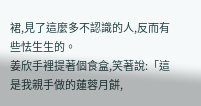裙,見了這麼多不認識的人,反而有些怯生生的。
姜欣手裡提著個食盒,笑著說:「這是我親手做的蓮蓉月餅,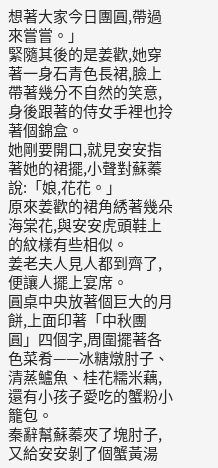想著大家今日團圓,帶過來嘗嘗。」
緊隨其後的是姜歡,她穿著一身石青色長裙,臉上帶著幾分不自然的笑意,身後跟著的侍女手裡也拎著個錦盒。
她剛要開口,就見安安指著她的裙擺,小聲對蘇蓁說:「娘,花花。」
原來姜歡的裙角綉著幾朵海棠花,與安安虎頭鞋上的紋樣有些相似。
姜老夫人見人都到齊了,便讓人擺上宴席。
圓桌中央放著個巨大的月餅,上面印著「中秋團圓」四個字,周圍擺著各色菜肴——冰糖燉肘子、清蒸鱸魚、桂花糯米藕,還有小孩子愛吃的蟹粉小籠包。
秦辭幫蘇蓁夾了塊肘子,又給安安剝了個蟹黃湯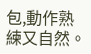包,動作熟練又自然。